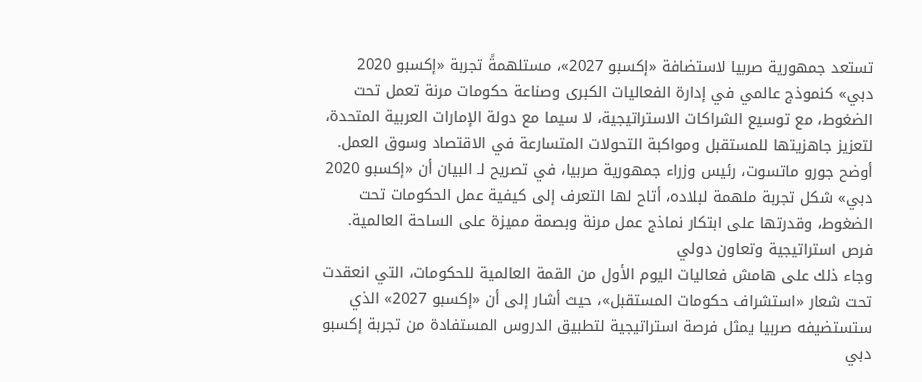تستعد جمهورية صربيا لاستضافة «إكسبو 2027»، مستلهمةً تجربة «إكسبو 2020 دبي» كنموذج عالمي في إدارة الفعاليات الكبرى وصناعة حكومات مرنة تعمل تحت الضغوط، مع توسيع الشراكات الاستراتيجية، لا سيما مع دولة الإمارات العربية المتحدة، لتعزيز جاهزيتها للمستقبل ومواكبة التحولات المتسارعة في الاقتصاد وسوق العمل.
أوضح جورو ماتسوت، رئيس وزراء جمهورية صربيا، في تصريح لـ البيان أن «إكسبو 2020 دبي» شكل تجربة ملهمة لبلاده، أتاح لها التعرف إلى كيفية عمل الحكومات تحت الضغوط، وقدرتها على ابتكار نماذج عمل مرنة وبصمة مميزة على الساحة العالمية.
فرص استراتيجية وتعاون دولي
وجاء ذلك على هامش فعاليات اليوم الأول من القمة العالمية للحكومات، التي انعقدت تحت شعار «استشراف حكومات المستقبل»، حيث أشار إلى أن «إكسبو 2027» الذي ستستضيفه صربيا يمثل فرصة استراتيجية لتطبيق الدروس المستفادة من تجربة إكسبو دبي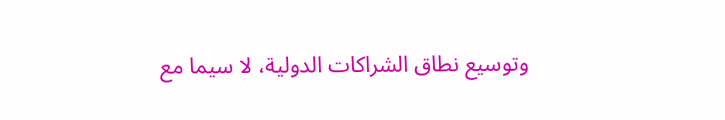وتوسيع نطاق الشراكات الدولية، لا سيما مع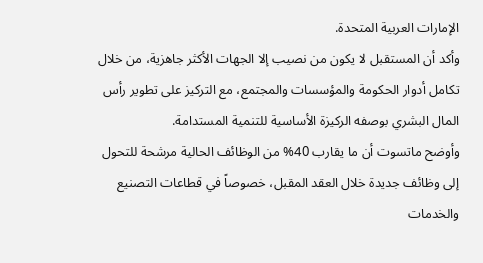الإمارات العربية المتحدة.
وأكد أن المستقبل لا يكون من نصيب إلا الجهات الأكثر جاهزية، من خلال تكامل أدوار الحكومة والمؤسسات والمجتمع، مع التركيز على تطوير رأس المال البشري بوصفه الركيزة الأساسية للتنمية المستدامة.
وأوضح ماتسوت أن ما يقارب 40% من الوظائف الحالية مرشحة للتحول إلى وظائف جديدة خلال العقد المقبل، خصوصاً في قطاعات التصنيع والخدمات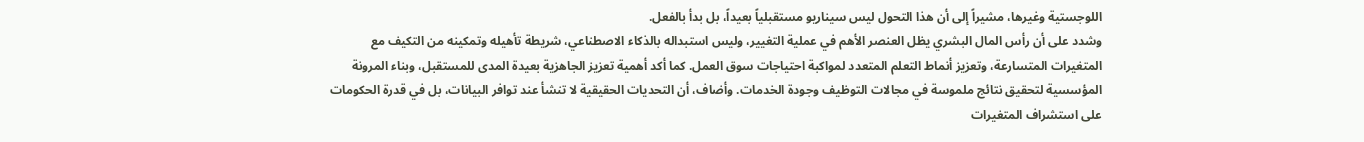اللوجستية وغيرها، مشيراً إلى أن هذا التحول ليس سيناريو مستقبلياً بعيداً، بل بدأ بالفعل.
وشدد على أن رأس المال البشري يظل العنصر الأهم في عملية التغيير، وليس استبداله بالذكاء الاصطناعي، شريطة تأهيله وتمكينه من التكيف مع المتغيرات المتسارعة، وتعزيز أنماط التعلم المتعدد لمواكبة احتياجات سوق العمل. كما أكد أهمية تعزيز الجاهزية بعيدة المدى للمستقبل، وبناء المرونة المؤسسية لتحقيق نتائج ملموسة في مجالات التوظيف وجودة الخدمات. وأضاف، أن التحديات الحقيقية لا تنشأ عند توافر البيانات، بل في قدرة الحكومات على استشراف المتغيرات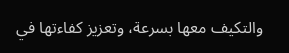والتكيف معها بسرعة، وتعزيز كفاءتها في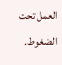العمل تحت الضغوط.